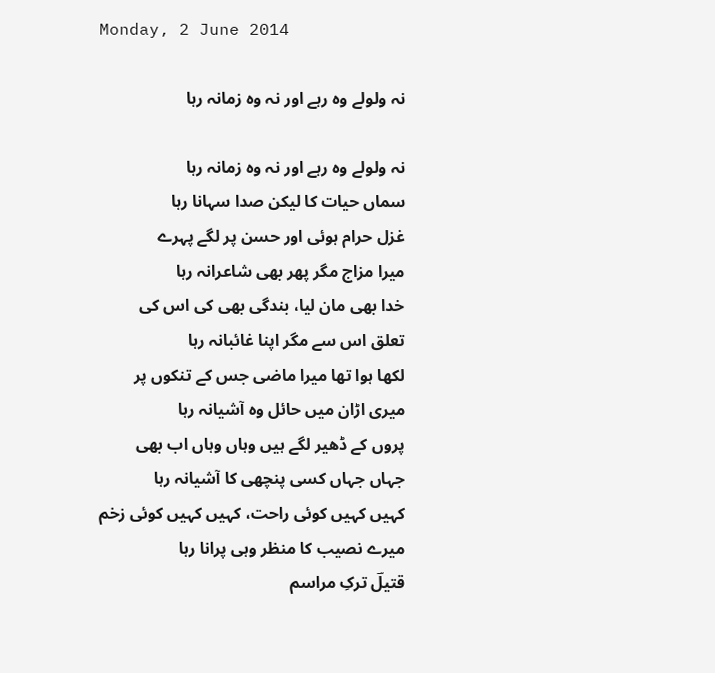Monday, 2 June 2014

نہ ولولے وہ رہے اور نہ وہ زمانہ رہا

نہ ولولے وہ رہے اور نہ وہ زمانہ رہا
سماں حیات کا لیکن صدا سہانا رہا
غزل حرام ہوئی اور حسن پر لگے پہرے
میرا مزاج مگر پھر بھی شاعرانہ رہا
خدا بھی مان لیا، بندگی بھی کی اس کی
تعلق اس سے مگر اپنا غائبانہ رہا
لکھا ہوا تھا میرا ماضی جس کے تنکوں پر
میری اڑان میں حائل وہ آشیانہ رہا
پروں کے ڈھیر لگے ہیں وہاں وہاں اب بھی
جہاں جہاں کسی پنچھی کا آشیانہ رہا
کہیں کہیں کوئی راحت، کہیں کہیں کوئی زخم
میرے نصیب کا منظر وہی پرانا رہا
قتیلؔ ترکِ مراسم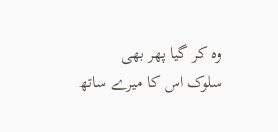وہ کر گیا پھر بھی
سلوک اس کا میرے ساتھ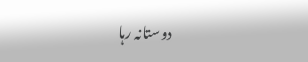دوستانہ رہا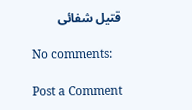قتیل شفائی

No comments:

Post a Comment